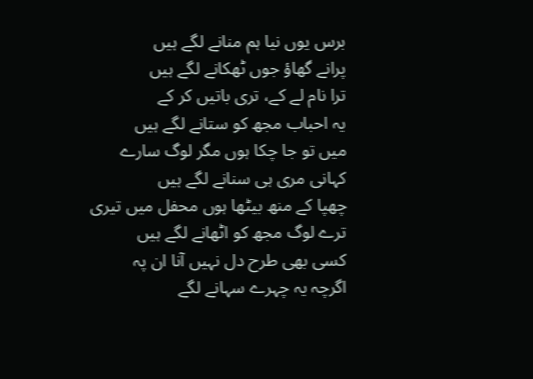برس یوں نیا ہم منانے لگے ہیں
پرانے گھاؤ جوں ٹھکانے لگے ہیں
ترا نام لے کے، تری باتیں کر کے
یہ احباب مجھ کو ستانے لگے ہیں
میں تو جا چکا ہوں مگر لوگ سارے
کہانی مری ہی سنانے لگے ہیں
چھپا کے منھ بیٹھا ہوں محفل میں تیری
ترے لوگ مجھ کو اٹھانے لگے ہیں
کسی بھی طرح دل نہیں آنا ان پہ
اگرچہ یہ چہرے سہانے لگے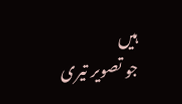ہیں
جو تصویر تیری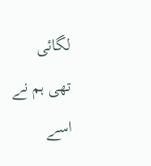لگائی تھی ہم نے
اسے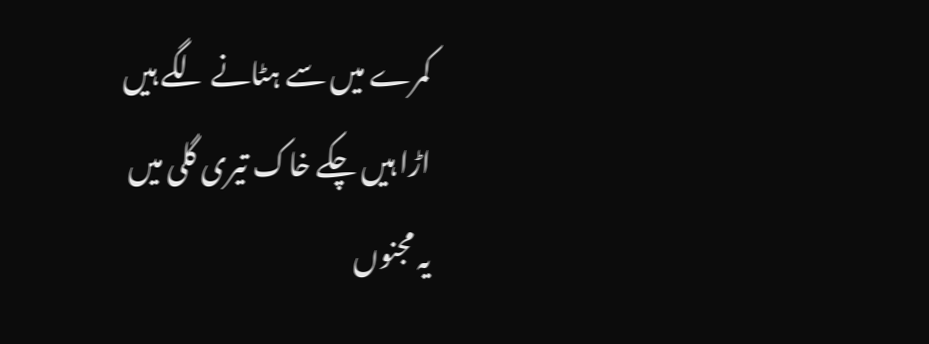کمرے میں سے ہٹانے لگے ہیں
اڑا ہیں چکے خاک تیری گلی میں
یہ مجنوں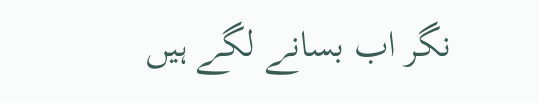نگر اب بسانے لگے ہیں